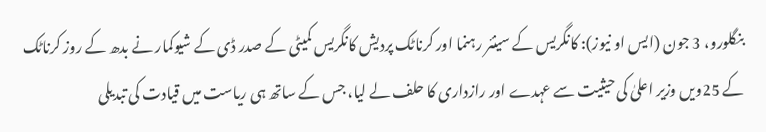بنگلورو، 3 جون (ایس او نیوز): کانگریس کے سینئر رہنما اور کرناٹک پردیش کانگریس کمیٹی کے صدر ڈی کے شیوکمار نے بدھ کے روز کرناٹک کے 25ویں وزیر اعلیٰ کی حیثیت سے عہدے اور رازداری کا حلف لے لیا، جس کے ساتھ ہی ریاست میں قیادت کی تبدیلی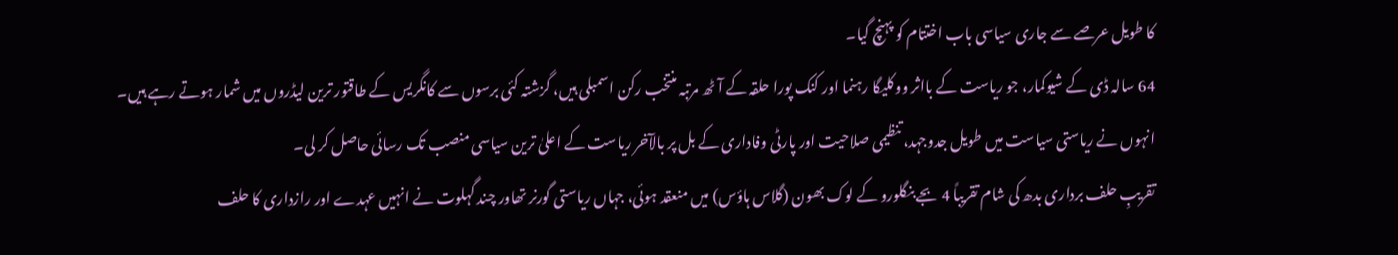کا طویل عرصے سے جاری سیاسی باب اختتام کو پہنچ گیا۔
64 سالہ ڈی کے شیوکمار، جو ریاست کے بااثر ووکلیگا رہنما اور کنک پورا حلقہ کے آٹھ مرتبہ منتخب رکن اسمبلی ہیں، گزشتہ کئی برسوں سے کانگریس کے طاقتور ترین لیڈروں میں شمار ہوتے رہے ہیں۔ انہوں نے ریاستی سیاست میں طویل جدوجہد، تنظیمی صلاحیت اور پارٹی وفاداری کے بل پر بالآخر ریاست کے اعلیٰ ترین سیاسی منصب تک رسائی حاصل کر لی۔
تقریبِ حلف برداری بدھ کی شام تقریباً 4 بجے بنگلورو کے لوک بھون (گلاس ہاؤس) میں منعقد ہوئی، جہاں ریاستی گورنر تھاور چند گہلوت نے انہیں عہدے اور رازداری کا حلف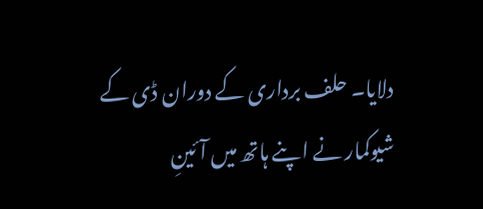دلایا۔ حلف برداری کے دوران ڈی کے شیوکمار نے اپنے ہاتھ میں آئینِ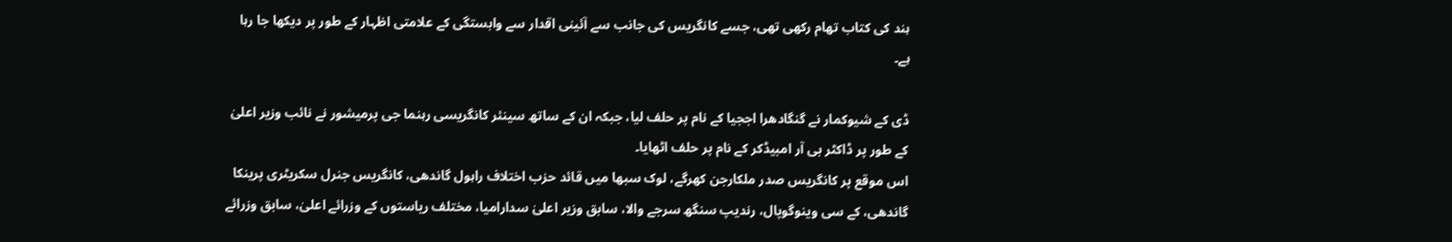ہند کی کتاب تھام رکھی تھی، جسے کانگریس کی جانب سے آئینی اقدار سے وابستگی کے علامتی اظہار کے طور پر دیکھا جا رہا ہے۔

ڈی کے شیوکمار نے گنگادھرا اججیا کے نام پر حلف لیا، جبکہ ان کے ساتھ سینئر کانگریسی رہنما جی پرمیشور نے نائب وزیر اعلیٰ کے طور پر ڈاکٹر بی آر امبیڈکر کے نام پر حلف اٹھایا۔
اس موقع پر کانگریس صدر ملکارجن کھرگے، لوک سبھا میں قائد حزب اختلاف راہول گاندھی، کانگریس جنرل سکریٹری پرینکا گاندھی، کے سی وینوگوپال، رندیپ سنگھ سرجے والا، سابق وزیر اعلیٰ سدارامیا، مختلف ریاستوں کے وزرائے اعلیٰ، سابق وزرائے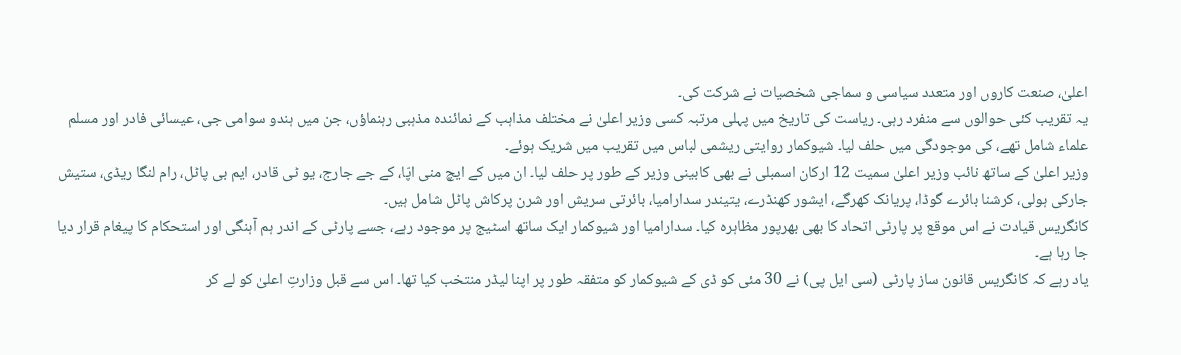اعلیٰ، صنعت کاروں اور متعدد سیاسی و سماجی شخصیات نے شرکت کی۔
یہ تقریب کئی حوالوں سے منفرد رہی۔ ریاست کی تاریخ میں پہلی مرتبہ کسی وزیر اعلیٰ نے مختلف مذاہب کے نمائندہ مذہبی رہنماؤں، جن میں ہندو سوامی جی، عیسائی فادر اور مسلم علماء شامل تھے، کی موجودگی میں حلف لیا۔ شیوکمار روایتی ریشمی لباس میں تقریب میں شریک ہوئے۔
وزیر اعلیٰ کے ساتھ نائب وزیر اعلیٰ سمیت 12 ارکان اسمبلی نے بھی کابینی وزیر کے طور پر حلف لیا۔ ان میں کے ایچ منی اپّا، کے جے جارج، یو ٹی قادر، ایم بی پاٹل، رام لنگا ریڈی، ستیش جارکی ہولی، کرشنا بائرے گوڈا، پریانک کھرگے، ایشور کھنڈرے، یتیندر سدارامیا، بائرتی سریش اور شرن پرکاش پاٹل شامل ہیں۔
کانگریس قیادت نے اس موقع پر پارٹی اتحاد کا بھی بھرپور مظاہرہ کیا۔ سدارامیا اور شیوکمار ایک ساتھ اسٹیج پر موجود رہے، جسے پارٹی کے اندر ہم آہنگی اور استحکام کا پیغام قرار دیا جا رہا ہے۔
یاد رہے کہ کانگریس قانون ساز پارٹی (سی ایل پی) نے 30 مئی کو ڈی کے شیوکمار کو متفقہ طور پر اپنا لیڈر منتخب کیا تھا۔ اس سے قبل وزارتِ اعلیٰ کو لے کر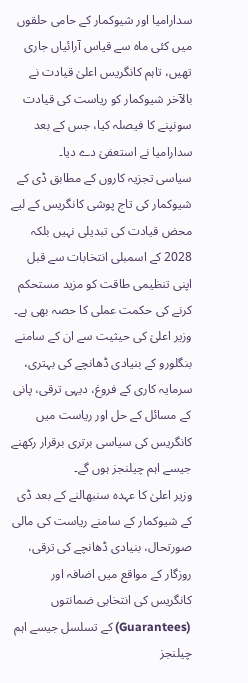سدارامیا اور شیوکمار کے حامی حلقوں میں کئی ماہ سے قیاس آرائیاں جاری تھیں، تاہم کانگریس اعلیٰ قیادت نے بالآخر شیوکمار کو ریاست کی قیادت سونپنے کا فیصلہ کیا، جس کے بعد سدارامیا نے استعفیٰ دے دیا۔
سیاسی تجزیہ کاروں کے مطابق ڈی کے شیوکمار کی تاج پوشی کانگریس کے لیے محض قیادت کی تبدیلی نہیں بلکہ 2028 کے اسمبلی انتخابات سے قبل اپنی تنظیمی طاقت کو مزید مستحکم کرنے کی حکمت عملی کا حصہ بھی ہے۔ وزیر اعلیٰ کی حیثیت سے ان کے سامنے بنگلورو کے بنیادی ڈھانچے کی بہتری، سرمایہ کاری کے فروغ، دیہی ترقی، پانی کے مسائل کے حل اور ریاست میں کانگریس کی سیاسی برتری برقرار رکھنے جیسے اہم چیلنجز ہوں گے۔
وزیر اعلیٰ کا عہدہ سنبھالنے کے بعد ڈی کے شیوکمار کے سامنے ریاست کی مالی صورتحال، بنیادی ڈھانچے کی ترقی، روزگار کے مواقع میں اضافہ اور کانگریس کی انتخابی ضمانتوں (Guarantees) کے تسلسل جیسے اہم چیلنجز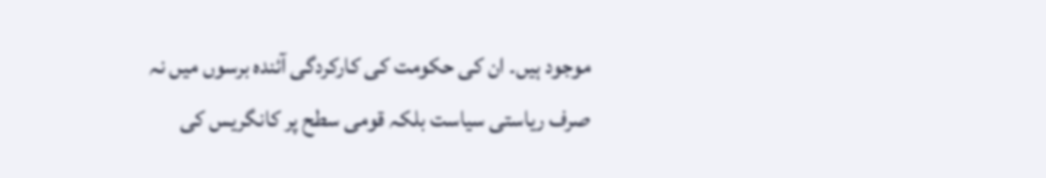موجود ہیں۔ ان کی حکومت کی کارکردگی آئندہ برسوں میں نہ صرف ریاستی سیاست بلکہ قومی سطح پر کانگریس کی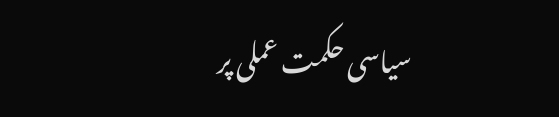سیاسی حکمت عملی پر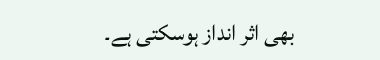بھی اثر انداز ہوسکتی ہے۔